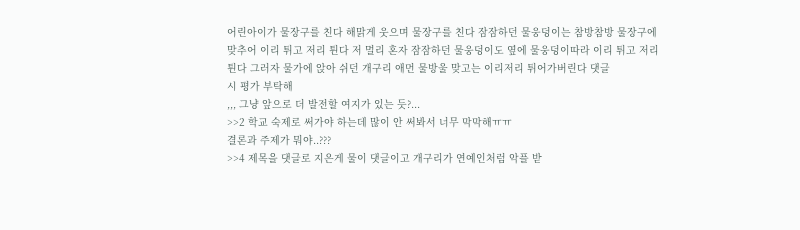어린아이가 물장구를 친다 해맑게 웃으며 물장구를 친다 잠잠하던 물웅덩이는 참방참방 물장구에 맞추어 이리 튀고 저리 튄다 저 멀리 혼자 잠잠하던 물웅덩이도 옆에 물웅덩이따라 이리 튀고 저리 튄다 그러자 물가에 앉아 쉬던 개구리 애먼 물방울 맞고는 이리저리 튀어가버린다 댓글
시 평가 부탁해
,,, 그냥 앞으로 더 발전할 여지가 있는 듯?...
>>2 학교 숙제로 써가야 하는데 많이 안 써봐서 너무 막막해ㅠㅠ
결론과 주제가 뭐야..???
>>4 제목을 댓글로 지은게 물이 댓글이고 개구리가 연예인처럼 악플 받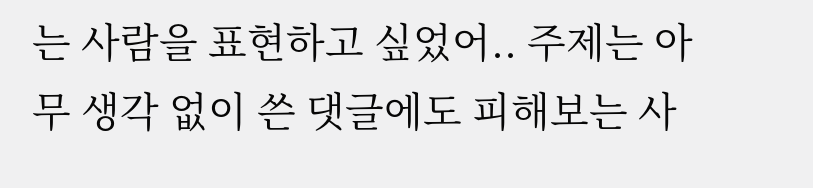는 사람을 표현하고 싶었어.. 주제는 아무 생각 없이 쓴 댓글에도 피해보는 사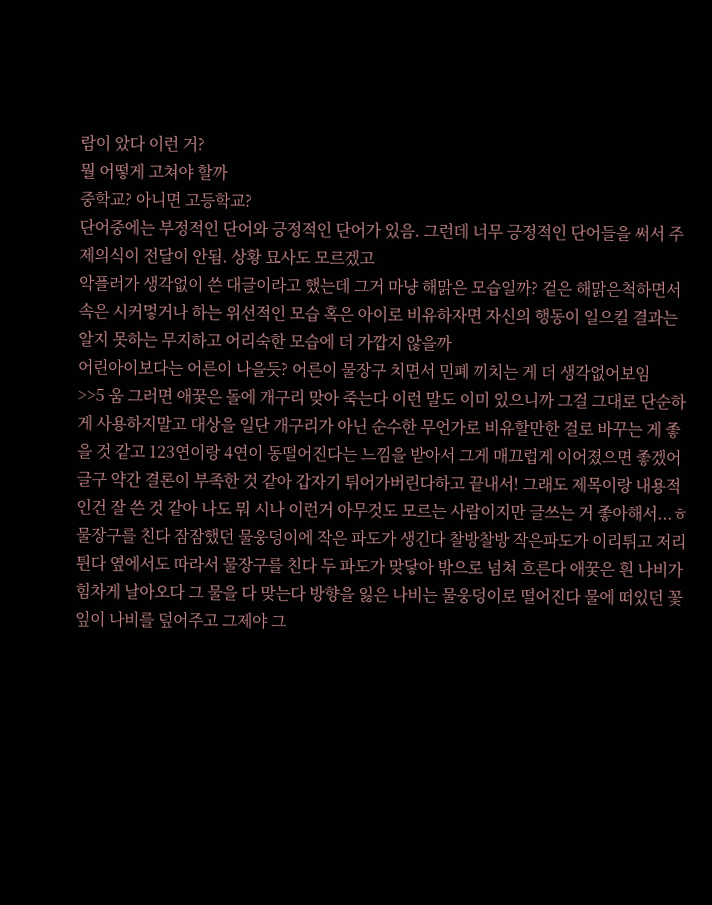람이 았다 이런 거?
뭘 어떻게 고쳐야 할까
중학교? 아니면 고등학교?
단어중에는 부정적인 단어와 긍정적인 단어가 있음. 그런데 너무 긍정적인 단어들을 써서 주제의식이 전달이 안됨. 상황 묘사도 모르겠고
악플러가 생각없이 쓴 대글이라고 했는데 그거 마냥 해맑은 모습일까? 겉은 해맑은척하면서 속은 시커멓거나 하는 위선적인 모습 혹은 아이로 비유하자면 자신의 행동이 일으킬 결과는 알지 못하는 무지하고 어리숙한 모습에 더 가깝지 않을까
어린아이보다는 어른이 나을듯? 어른이 물장구 치면서 민폐 끼치는 게 더 생각없어보임
>>5 움 그러면 애꿎은 돌에 개구리 맞아 죽는다 이런 말도 이미 있으니까 그걸 그대로 단순하게 사용하지말고 대상을 일단 개구리가 아닌 순수한 무언가로 비유할만한 걸로 바꾸는 게 좋을 것 같고 123연이랑 4연이 동떨어진다는 느낌을 받아서 그게 매끄럽게 이어졌으면 좋겠어 글구 약간 결론이 부족한 것 같아 갑자기 튀어가버린다하고 끝내서! 그래도 제목이랑 내용적인건 잘 쓴 것 같아 나도 뭐 시나 이런거 아무것도 모르는 사람이지만 글쓰는 거 좋아해서...ㅎ
물장구를 친다 잠잠했던 물웅덩이에 작은 파도가 생긴다 찰방찰방 작은파도가 이리튀고 저리튄다 옆에서도 따라서 물장구를 친다 두 파도가 맞닿아 밖으로 넘쳐 흐른다 애꿎은 흰 나비가 힘차게 날아오다 그 물을 다 맞는다 방향을 잃은 나비는 물웅덩이로 떨어진다 물에 떠있던 꽃잎이 나비를 덮어주고 그제야 그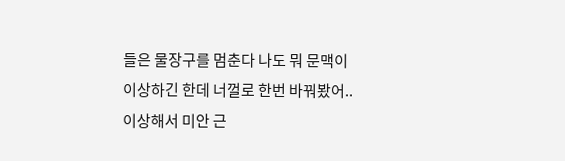들은 물장구를 멈춘다 나도 뭐 문맥이 이상하긴 한데 너껄로 한번 바꿔봤어.. 이상해서 미안 근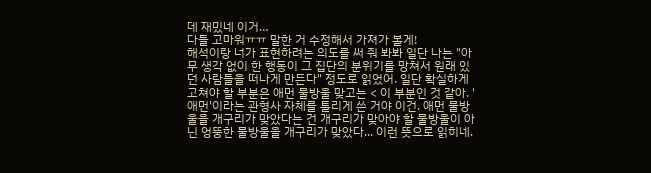데 재밌네 이거…
다들 고마워ㅠㅠ 말한 거 수정해서 가져가 볼게!
해석이랑 너가 표현하려는 의도를 써 줘 봐봐 일단 나는 "아무 생각 없이 한 행동이 그 집단의 분위기를 망쳐서 원래 있던 사람들을 떠나게 만든다" 정도로 읽었어. 일단 확실하게 고쳐야 할 부분은 애먼 물방울 맞고는 < 이 부분인 것 같아. '애먼'이라는 관형사 자체를 틀리게 쓴 거야 이건. 애먼 물방울을 개구리가 맞았다는 건 개구리가 맞아야 할 물방울이 아닌 엉뚱한 물방울을 개구리가 맞았다... 이런 뜻으로 읽히네.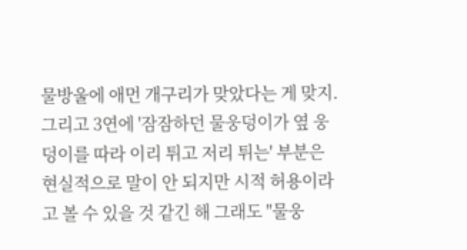물방울에 애먼 개구리가 맞았다는 게 맞지. 그리고 3연에 '잠잠하던 물웅덩이가 옆 웅덩이를 따라 이리 튀고 저리 튀는' 부분은 현실적으로 말이 안 되지만 시적 허용이라고 볼 수 있을 것 같긴 해 그래도 "물웅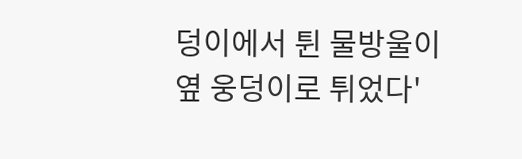덩이에서 튄 물방울이 옆 웅덩이로 튀었다'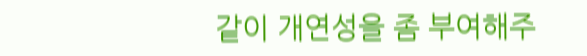같이 개연성을 좀 부여해주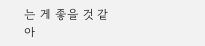는 게 좋을 것 같아